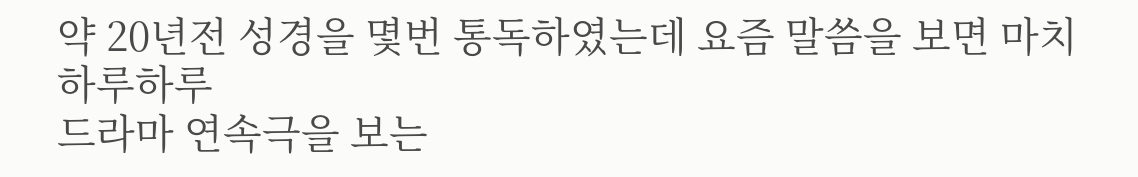약 20년전 성경을 몇번 통독하였는데 요즘 말씀을 보면 마치 하루하루
드라마 연속극을 보는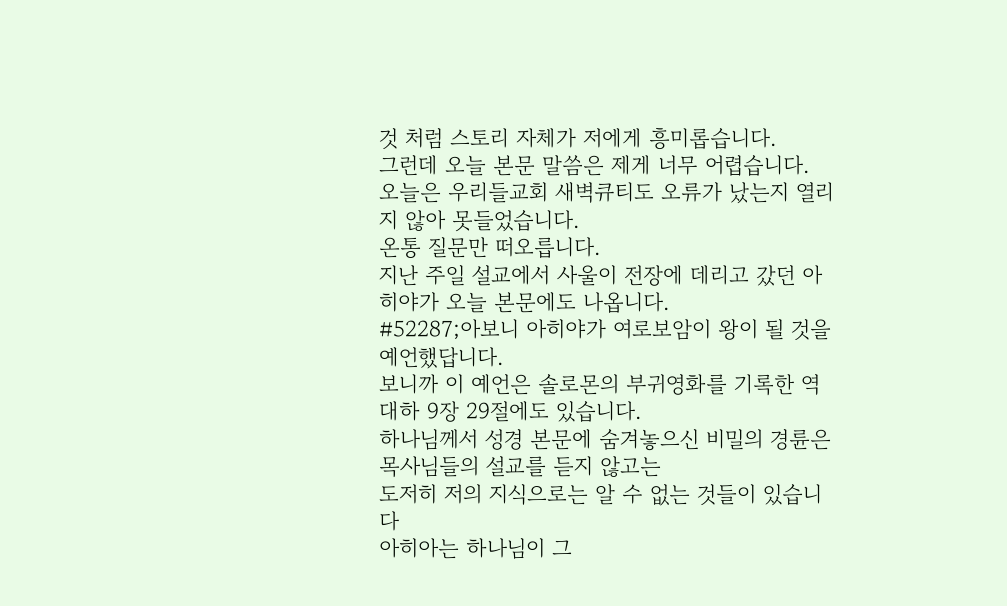것 처럼 스토리 자체가 저에게 흥미롭습니다.
그런데 오늘 본문 말씀은 제게 너무 어렵습니다.
오늘은 우리들교회 새벽큐티도 오류가 났는지 열리지 않아 못들었습니다.
온통 질문만 떠오릅니다.
지난 주일 설교에서 사울이 전장에 데리고 갔던 아히야가 오늘 본문에도 나옵니다.
#52287;아보니 아히야가 여로보암이 왕이 될 것을 예언했답니다.
보니까 이 예언은 솔로몬의 부귀영화를 기록한 역대하 9장 29절에도 있습니다.
하나님께서 성경 본문에 숨겨놓으신 비밀의 경륜은 목사님들의 설교를 듣지 않고는
도저히 저의 지식으로는 알 수 없는 것들이 있습니다
아히아는 하나님이 그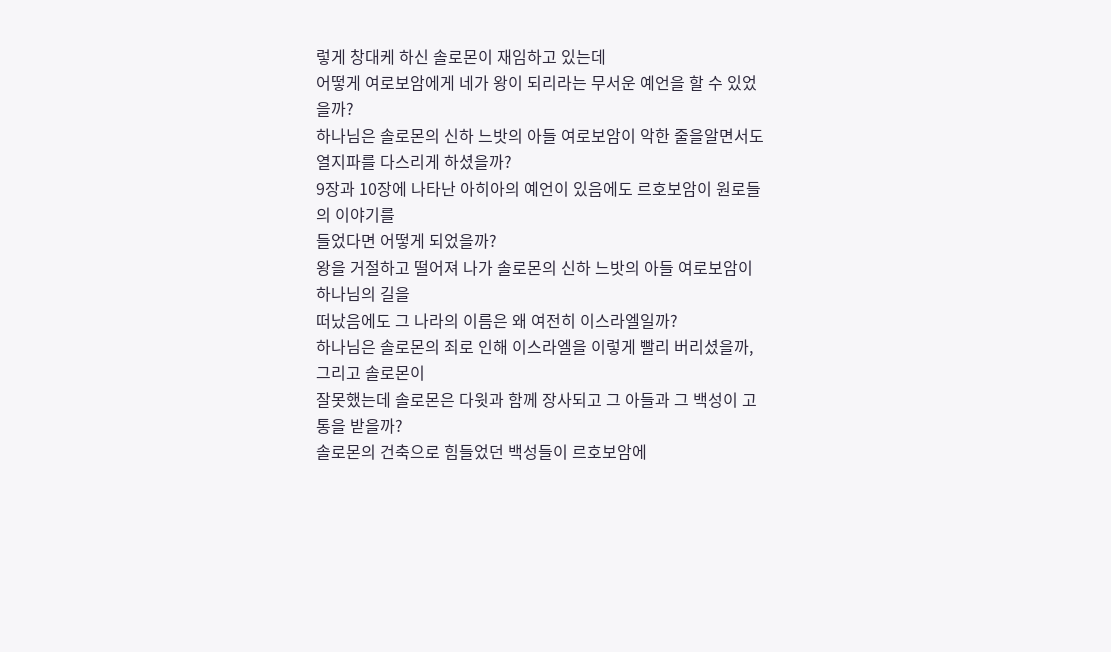렇게 창대케 하신 솔로몬이 재임하고 있는데
어떻게 여로보암에게 네가 왕이 되리라는 무서운 예언을 할 수 있었을까?
하나님은 솔로몬의 신하 느밧의 아들 여로보암이 악한 줄을알면서도
열지파를 다스리게 하셨을까?
9장과 10장에 나타난 아히아의 예언이 있음에도 르호보암이 원로들의 이야기를
들었다면 어떻게 되었을까?
왕을 거절하고 떨어져 나가 솔로몬의 신하 느밧의 아들 여로보암이 하나님의 길을
떠났음에도 그 나라의 이름은 왜 여전히 이스라엘일까?
하나님은 솔로몬의 죄로 인해 이스라엘을 이렇게 빨리 버리셨을까, 그리고 솔로몬이
잘못했는데 솔로몬은 다윗과 함께 장사되고 그 아들과 그 백성이 고통을 받을까?
솔로몬의 건축으로 힘들었던 백성들이 르호보암에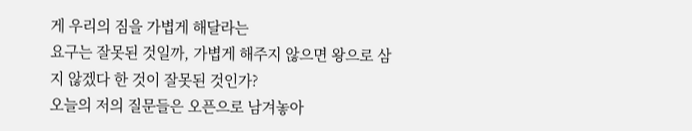게 우리의 짐을 가볍게 해달라는
요구는 잘못된 것일까, 가볍게 해주지 않으면 왕으로 삼지 않겠다 한 것이 잘못된 것인가?
오늘의 저의 질문들은 오픈으로 남겨놓아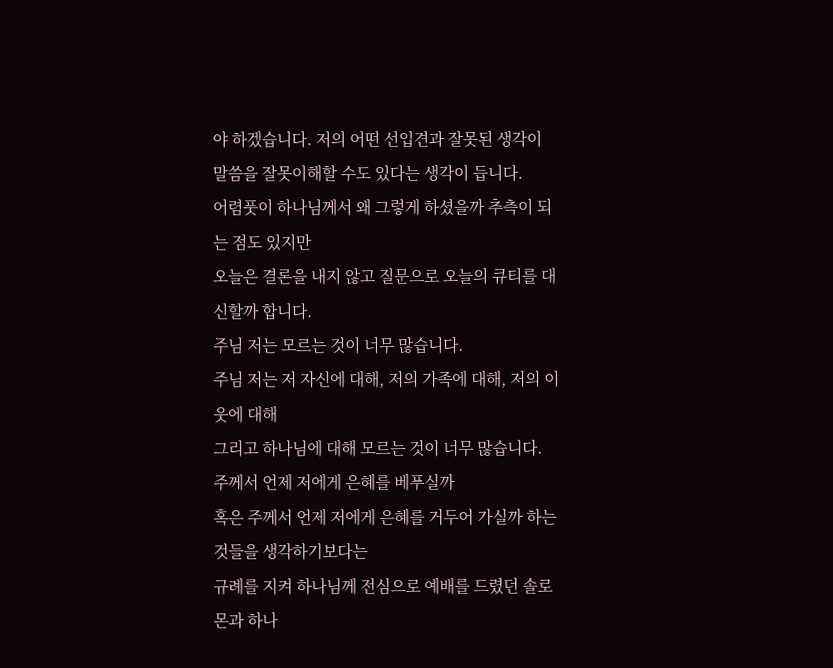야 하겠습니다. 저의 어떤 선입견과 잘못된 생각이
말씀을 잘못이해할 수도 있다는 생각이 듭니다.
어렴풋이 하나님께서 왜 그렇게 하셨을까 추측이 되는 점도 있지만
오늘은 결론을 내지 않고 질문으로 오늘의 큐티를 대신할까 합니다.
주님 저는 모르는 것이 너무 많습니다.
주님 저는 저 자신에 대해, 저의 가족에 대해, 저의 이웃에 대해
그리고 하나님에 대해 모르는 것이 너무 많습니다.
주께서 언제 저에게 은혜를 베푸실까
혹은 주께서 언제 저에게 은혜를 거두어 가실까 하는 것들을 생각하기보다는
규례를 지켜 하나님께 전심으로 예배를 드렸던 솔로몬과 하나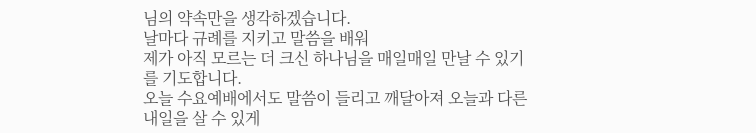님의 약속만을 생각하겠습니다.
날마다 규례를 지키고 말씀을 배워
제가 아직 모르는 더 크신 하나님을 매일매일 만날 수 있기를 기도합니다.
오늘 수요예배에서도 말씀이 들리고 깨달아져 오늘과 다른 내일을 살 수 있게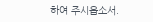하여 주시옵소서.